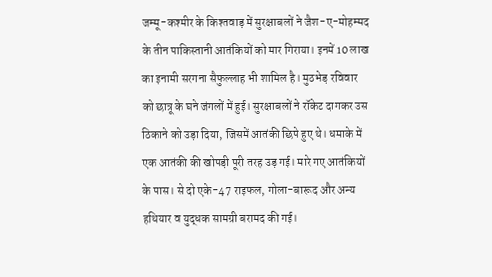जम्मू-कश्मीर के किश्तवाड़ में सुरक्षाबलों ने जैश-ए-मोहम्मद के तीन पाकिस्तानी आतंकियों को मार गिराया। इनमें 10 लाख का इनामी सरगना सैफुल्लाह भी शामिल है। मुठभेड़ रविवार को छात्रू के घने जंगलों में हुई। सुरक्षाबलों ने रॉकेट दागकर उस ठिकाने को उड़ा दिया, जिसमें आतंकी छिपे हुए थे। धमाके में एक आतंकी की खोपड़ी पूरी तरह उड़ गई। मारे गए आतंकियों के पास। से दो एके-47 राइफल, गोला-बारूद और अन्य हथियार व युद्धक सामग्री बरामद की गई।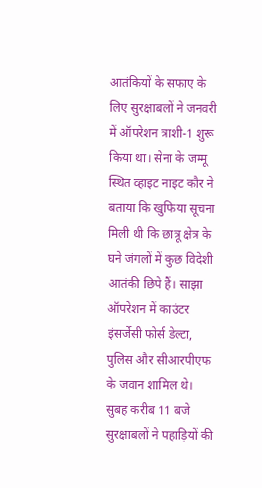आतंकियों के सफाए के लिए सुरक्षाबलों ने जनवरी में ऑपरेशन त्राशी-1 शुरू किया था। सेना के जम्मू स्थित व्हाइट नाइट कौर ने बताया कि खुफिया सूचना मिली थी कि छात्रू क्षेत्र के घने जंगलों में कुछ विदेशी आतंकी छिपे हैं। साझा ऑपरेशन में काउंटर इंसर्जेसी फोर्स डेल्टा, पुलिस और सीआरपीएफ के जवान शामिल थे।
सुबह करीब 11 बजे सुरक्षाबलों ने पहाड़ियों की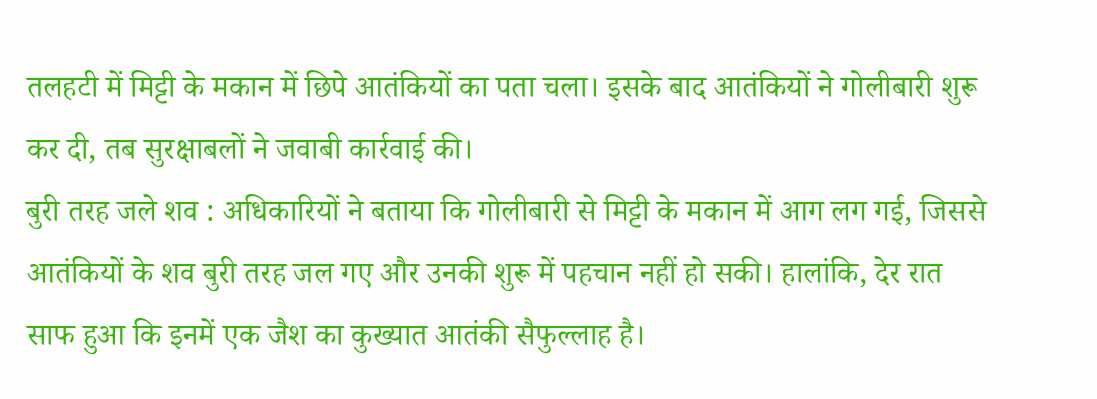तलहटी में मिट्टी के मकान में छिपे आतंकियों का पता चला। इसके बाद आतंकियों ने गोलीबारी शुरू कर दी, तब सुरक्षाबलों ने जवाबी कार्रवाई की।
बुरी तरह जले शव : अधिकारियों ने बताया कि गोलीबारी से मिट्टी के मकान में आग लग गई, जिससे आतंकियों के शव बुरी तरह जल गए और उनकी शुरू में पहचान नहीं हो सकी। हालांकि, देर रात साफ हुआ कि इनमें एक जैश का कुख्यात आतंकी सैफुल्लाह है।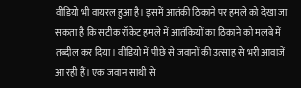वीडियो भी वायरल हुआ है। इसमें आतंकी ठिकाने पर हमले को देखा जा सकता है कि सटीक रॉकेट हमले में आतंकियों का ठिकाने को मलबे में तब्दील कर दिया। वीडियो में पीछे से जवानों की उत्साह से भरी आवाजें आ रही हैं। एक जवान साथी से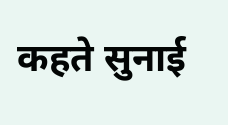कहते सुनाई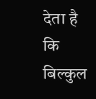देता है कि बिल्कुल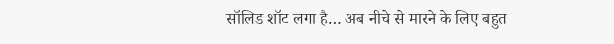सॉलिड शॉट लगा है… अब नीचे से मारने के लिए बहुत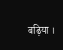बढ़िया ।